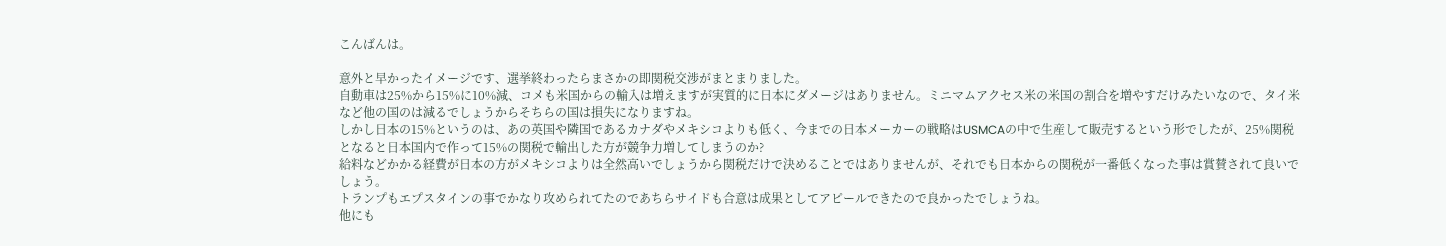こんばんは。

意外と早かったイメージです、選挙終わったらまさかの即関税交渉がまとまりました。
自動車は25%から15%に10%減、コメも米国からの輸入は増えますが実質的に日本にダメージはありません。ミニマムアクセス米の米国の割合を増やすだけみたいなので、タイ米など他の国のは減るでしょうからそちらの国は損失になりますね。
しかし日本の15%というのは、あの英国や隣国であるカナダやメキシコよりも低く、今までの日本メーカーの戦略はUSMCAの中で生産して販売するという形でしたが、25%関税となると日本国内で作って15%の関税で輸出した方が競争力増してしまうのか?
給料などかかる経費が日本の方がメキシコよりは全然高いでしょうから関税だけで決めることではありませんが、それでも日本からの関税が一番低くなった事は賞賛されて良いでしょう。
トランプもエプスタインの事でかなり攻められてたのであちらサイドも合意は成果としてアピールできたので良かったでしょうね。
他にも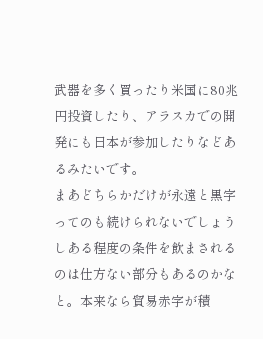武器を多く買ったり米国に80兆円投資したり、アラスカでの開発にも日本が参加したりなどあるみたいです。
まあどちらかだけが永遠と黒字ってのも続けられないでしょうしある程度の条件を飲まされるのは仕方ない部分もあるのかなと。本来なら貿易赤字が積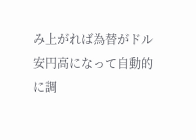み上がれば為替がドル安円高になって自動的に調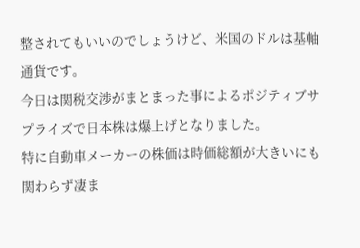整されてもいいのでしょうけど、米国のドルは基軸通貨です。
今日は関税交渉がまとまった事によるポジティブサプライズで日本株は爆上げとなりました。
特に自動車メーカーの株価は時価総額が大きいにも関わらず凄ま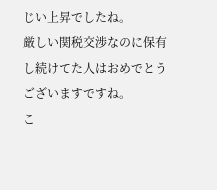じい上昇でしたね。
厳しい関税交渉なのに保有し続けてた人はおめでとうございますですね。
こ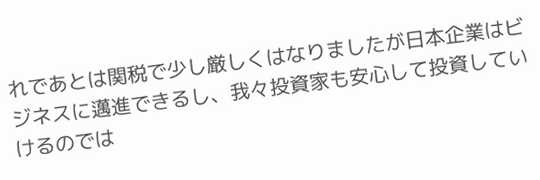れであとは関税で少し厳しくはなりましたが日本企業はビジネスに邁進できるし、我々投資家も安心して投資していけるのでは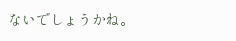ないでしょうかね。